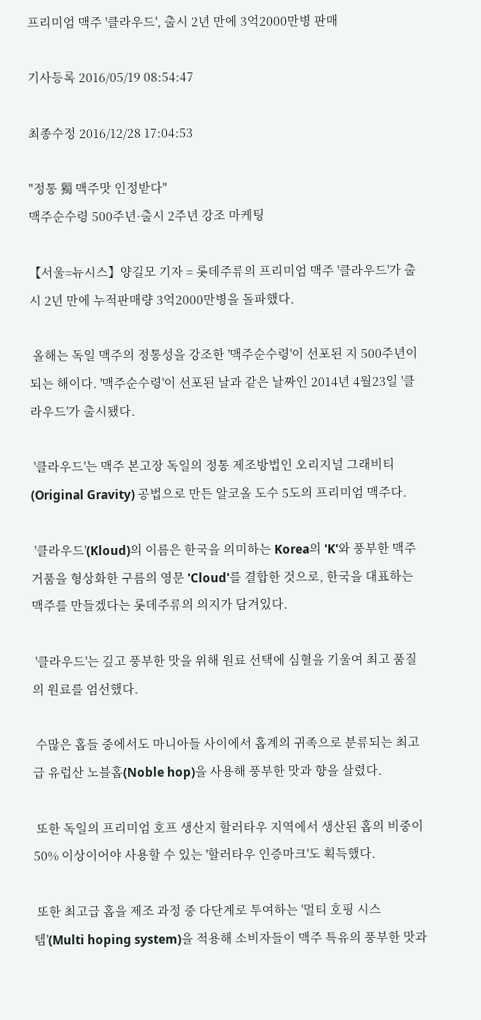프리미엄 맥주 '클라우드', 출시 2년 만에 3억2000만병 판매

기사등록 2016/05/19 08:54:47

최종수정 2016/12/28 17:04:53

"정통 獨 맥주맛 인정받다"
맥주순수령 500주년·출시 2주년 강조 마케팅

【서울=뉴시스】양길모 기자 = 롯데주류의 프리미엄 맥주 '클라우드'가 출시 2년 만에 누적판매량 3억2000만병을 돌파했다.

 올해는 독일 맥주의 정통성을 강조한 '맥주순수령'이 선포된 지 500주년이 되는 해이다. '맥주순수령'이 선포된 날과 같은 날짜인 2014년 4월23일 '클라우드'가 출시됐다.

 '클라우드'는 맥주 본고장 독일의 정통 제조방법인 오리지널 그래비티(Original Gravity) 공법으로 만든 알코올 도수 5도의 프리미엄 맥주다.

 '클라우드'(Kloud)의 이름은 한국을 의미하는 Korea의 'K'와 풍부한 맥주 거품을 형상화한 구름의 영문 'Cloud'를 결합한 것으로, 한국을 대표하는 맥주를 만들겠다는 롯데주류의 의지가 담겨있다.

 '클라우드'는 깊고 풍부한 맛을 위해 원료 선택에 심혈을 기울여 최고 품질의 원료를 엄선했다.

 수많은 홉들 중에서도 마니아들 사이에서 홉계의 귀족으로 분류되는 최고급 유럽산 노블홉(Noble hop)을 사용해 풍부한 맛과 향을 살렸다.

 또한 독일의 프리미엄 호프 생산지 할러타우 지역에서 생산된 홉의 비중이 50% 이상이어야 사용할 수 있는 '할러타우 인증마크'도 획득했다.

 또한 최고급 홉을 제조 과정 중 다단계로 투여하는 '멀티 호핑 시스템'(Multi hoping system)을 적용해 소비자들이 맥주 특유의 풍부한 맛과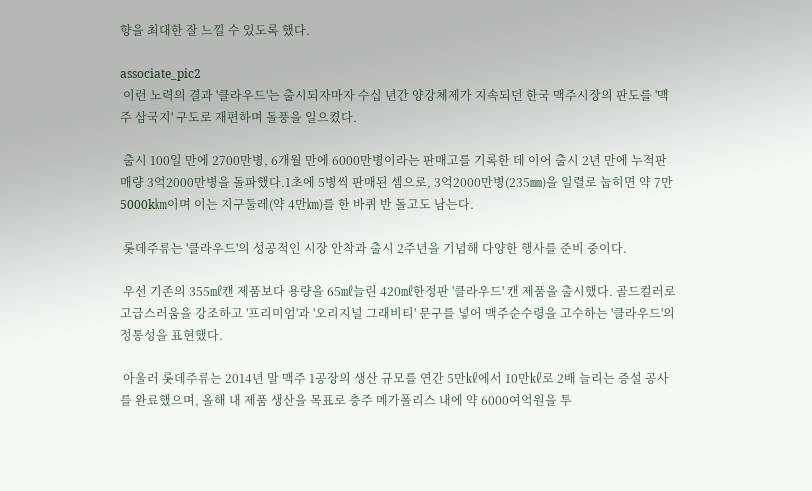향을 최대한 잘 느낄 수 있도록 했다.

associate_pic2
 이런 노력의 결과 '클라우드'는 출시되자마자 수십 년간 양강체제가 지속되던 한국 맥주시장의 판도를 '맥주 삼국지' 구도로 재편하며 돌풍을 일으켰다.

 출시 100일 만에 2700만병, 6개월 만에 6000만병이라는 판매고를 기록한 데 이어 출시 2년 만에 누적판매량 3억2000만병을 돌파했다.1초에 5병씩 판매된 셈으로, 3억2000만병(235㎜)을 일렬로 눕히면 약 7만5000k㎞이며 이는 지구둘레(약 4만㎞)를 한 바퀴 반 돌고도 남는다.

 롯데주류는 '클라우드'의 성공적인 시장 안착과 출시 2주년을 기념해 다양한 행사를 준비 중이다.

 우선 기존의 355㎖캔 제품보다 용량을 65㎖늘린 420㎖한정판 '클라우드' 캔 제품을 출시했다. 골드컬러로 고급스러움을 강조하고 '프리미엄'과 '오리지널 그래비티' 문구를 넣어 맥주순수령을 고수하는 '클라우드'의 정통성을 표현했다.

 아울러 롯데주류는 2014년 말 맥주 1공장의 생산 규모를 연간 5만㎘에서 10만㎘로 2배 늘리는 증설 공사를 완료했으며, 올해 내 제품 생산을 목표로 충주 메가폴리스 내에 약 6000여억원을 투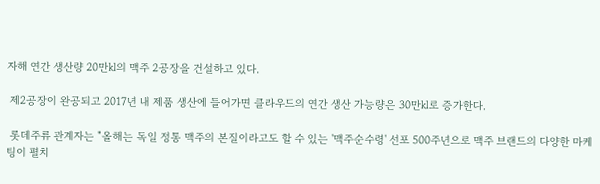자해 연간 생산량 20만㎘의 맥주 2공장을 건설하고 있다.

 제2공장이 완공되고 2017년 내 제품 생산에 들어가면 클라우드의 연간 생산 가능량은 30만㎘로 증가한다.

 롯데주류 관계자는 "올해는 독일 정통 맥주의 본질이라고도 할 수 있는 '맥주순수령' 선포 500주년으로 맥주 브랜드의 다양한 마케팅이 펼치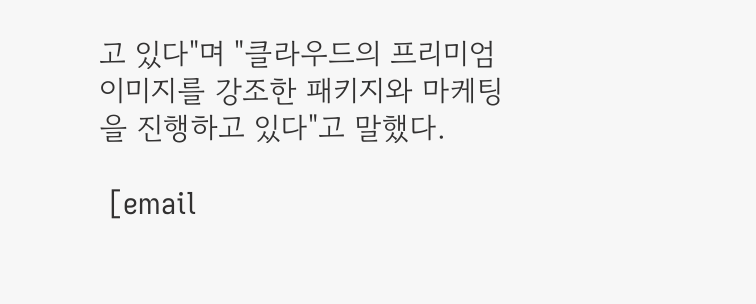고 있다"며 "클라우드의 프리미엄 이미지를 강조한 패키지와 마케팅을 진행하고 있다"고 말했다.

 [email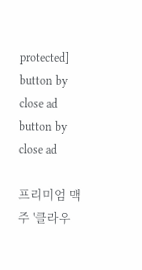protected]
button by close ad
button by close ad

프리미엄 맥주 '클라우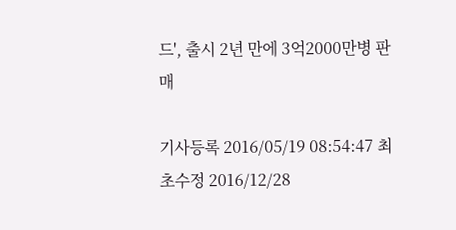드', 출시 2년 만에 3억2000만병 판매

기사등록 2016/05/19 08:54:47 최초수정 2016/12/28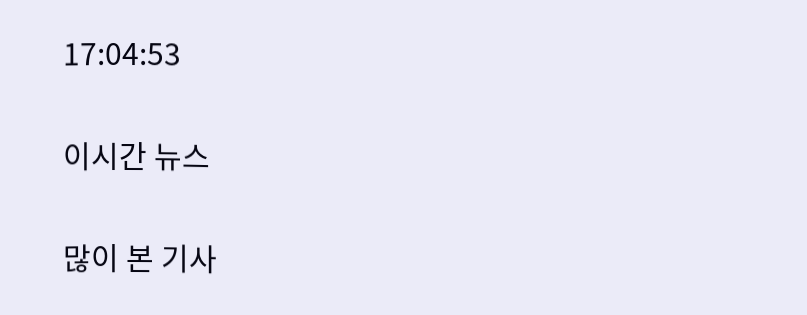17:04:53

이시간 뉴스

많이 본 기사